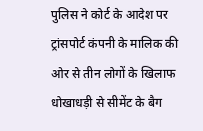पुलिस ने कोर्ट के आदेश पर ट्रांसपोर्ट कंपनी के मालिक की ओर से तीन लोगों के खिलाफ धोखाधड़ी से सीमेंट के बैग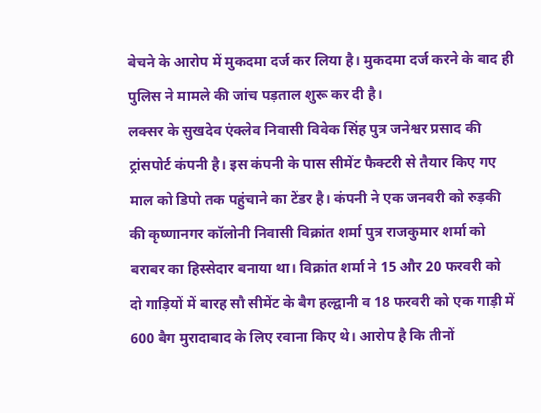बेचने के आरोप में मुकदमा दर्ज कर लिया है। मुकदमा दर्ज करने के बाद ही पुलिस ने मामले की जांच पड़ताल शुरू कर दी है।
लक्सर के सुखदेव एंक्लेव निवासी विवेक सिंह पुत्र जनेश्वर प्रसाद की ट्रांसपोर्ट कंपनी है। इस कंपनी के पास सीमेंट फैक्टरी से तैयार किए गए माल को डिपो तक पहुंचाने का टेंडर है। कंपनी ने एक जनवरी को रुड़की की कृष्णानगर कॉलोनी निवासी विक्रांत शर्मा पुत्र राजकुमार शर्मा को बराबर का हिस्सेदार बनाया था। विक्रांत शर्मा ने 15 और 20 फरवरी को दो गाड़ियों में बारह सौ सीमेंट के बैग हल्द्वानी व 18 फरवरी को एक गाड़ी में 600 बैग मुरादाबाद के लिए रवाना किए थे। आरोप है कि तीनों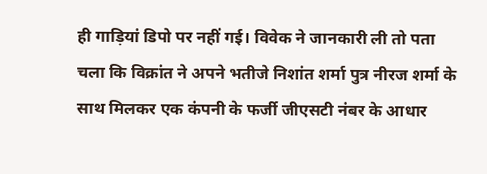ही गाड़ियां डिपो पर नहीं गई। विवेक ने जानकारी ली तो पता चला कि विक्रांत ने अपने भतीजे निशांत शर्मा पुत्र नीरज शर्मा के साथ मिलकर एक कंपनी के फर्जी जीएसटी नंबर के आधार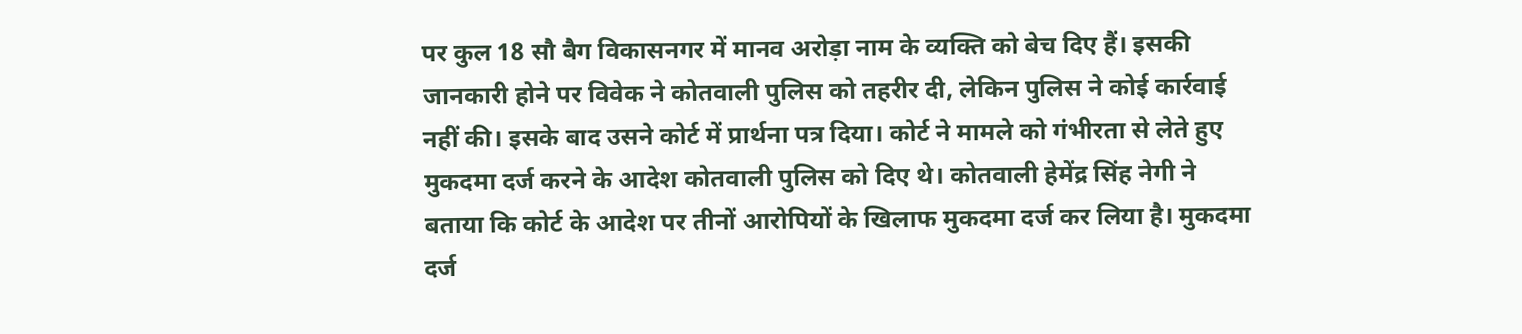पर कुल 18 सौ बैग विकासनगर में मानव अरोड़ा नाम के व्यक्ति को बेच दिए हैं। इसकी जानकारी होने पर विवेक ने कोतवाली पुलिस को तहरीर दी, लेकिन पुलिस ने कोई कार्रवाई नहीं की। इसके बाद उसने कोर्ट में प्रार्थना पत्र दिया। कोर्ट ने मामले को गंभीरता से लेते हुए मुकदमा दर्ज करने के आदेश कोतवाली पुलिस को दिए थे। कोतवाली हेमेंद्र सिंह नेगी ने बताया कि कोर्ट के आदेश पर तीनों आरोपियों के खिलाफ मुकदमा दर्ज कर लिया है। मुकदमा दर्ज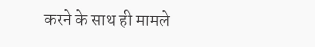करने के साथ ही मामले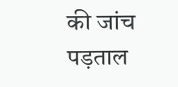की जांच पड़ताल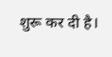शुरू कर दी है।